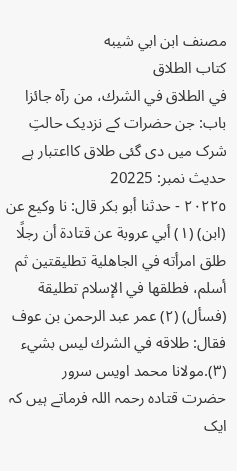مصنف ابن ابي شيبه
كتاب الطلاق
في الطلاق في الشرك، من رآه جائزا باب: جن حضرات کے نزدیک حالتِ شرک میں دی گئی طلاق کااعتبار ہے
حدیث نمبر: 20225
٢٠٢٢٥ - حدثنا أبو بكر قال: نا وكيع عن (ابن) (١) أبي عروبة عن قتادة أن رجلًا طلق امرأته في الجاهلية تطليقتين ثم أسلم، فطلقها في الإسلام تطليقة (فسأل) (٢) عمر عبد الرحمن بن عوف فقال: طلاقه في الشرك ليس بشيء (٣).مولانا محمد اویس سرور
حضرت قتادہ رحمہ اللہ فرماتے ہیں کہ ایک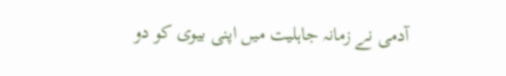آدمی نے زمانہ جاہلیت میں اپنی بیوی کو دو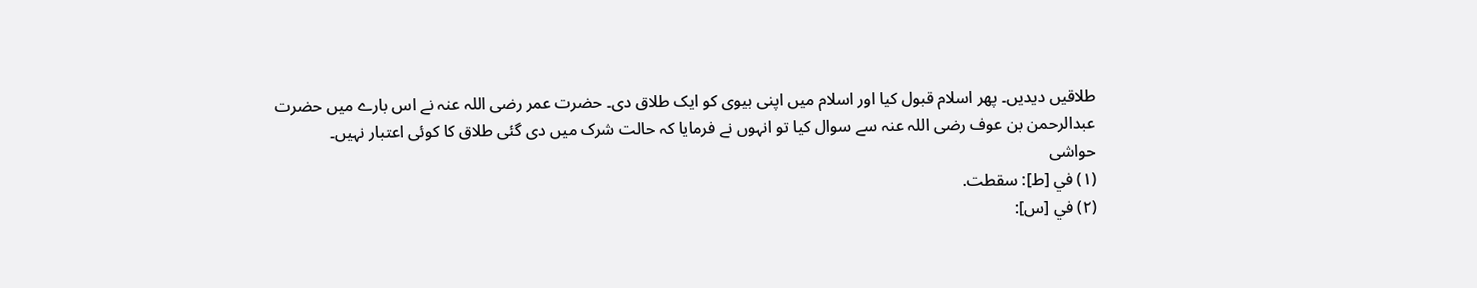طلاقیں دیدیں۔ پھر اسلام قبول کیا اور اسلام میں اپنی بیوی کو ایک طلاق دی۔ حضرت عمر رضی اللہ عنہ نے اس بارے میں حضرت عبدالرحمن بن عوف رضی اللہ عنہ سے سوال کیا تو انہوں نے فرمایا کہ حالت شرک میں دی گئی طلاق کا کوئی اعتبار نہیں۔
حواشی
(١) في [ط]: سقطت.
(٢) في [س]: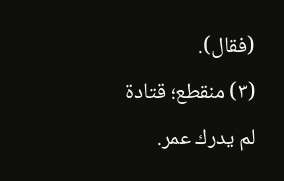(فقال).
(٣) منقطع؛ قتادة لم يدرك عمر.